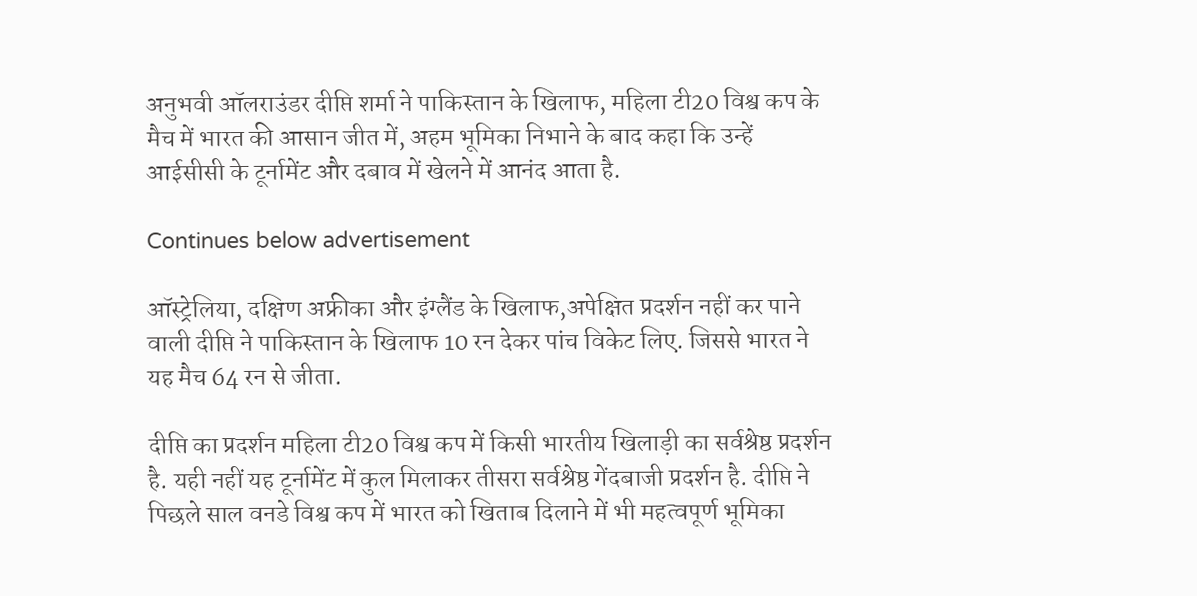अनुभवी ऑलराउंडर दीप्ति शर्मा ने पाकिस्तान के खिलाफ, महिला टी20 विश्व कप के मैच में भारत की आसान जीत में, अहम भूमिका निभाने के बाद कहा कि उन्हें आईसीसी के टूर्नामेंट और दबाव में खेलने में आनंद आता है.

Continues below advertisement

ऑस्ट्रेलिया, दक्षिण अफ्रीका और इंग्लैंड के खिलाफ,अपेक्षित प्रदर्शन नहीं कर पाने वाली दीप्ति ने पाकिस्तान के खिलाफ 10 रन देकर पांच विकेट लिए. जिससे भारत ने यह मैच 64 रन से जीता.

दीप्ति का प्रदर्शन महिला टी20 विश्व कप में किसी भारतीय खिलाड़ी का सर्वश्रेष्ठ प्रदर्शन है. यही नहीं यह टूर्नामेंट में कुल मिलाकर तीसरा सर्वश्रेष्ठ गेंदबाजी प्रदर्शन है. दीप्ति ने पिछले साल वनडे विश्व कप में भारत को खिताब दिलाने में भी महत्वपूर्ण भूमिका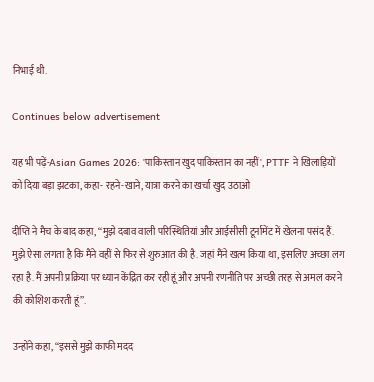निभाई थी.

Continues below advertisement

यह भी पढ़ें-Asian Games 2026: 'पाकिस्तान खुद पाकिस्तान का नहीं', PTTF ने खिलाड़ियों को दिया बड़ा झटका, कहा- रहने-खाने, यात्रा करने का खर्चा खुद उठाओ

दीप्ति ने मैच के बाद कहा, ‘‘मुझे दबाव वाली परिस्थितियां और आईसीसी टूर्नामेंट में खेलना पसंद हैं. मुझे ऐसा लगता है कि मैंने वहीं से फिर से शुरुआत की है. जहां मैंने खत्म किया था, इसलिए अच्छा लग रहा है. मैं अपनी प्रक्रिया पर ध्यान केंद्रित कर रही हूं और अपनी रणनीति पर अच्छी तरह से अमल करने की कोशिश करती हूं’’.

उन्होंने कहा, ‘‘इससे मुझे काफी मदद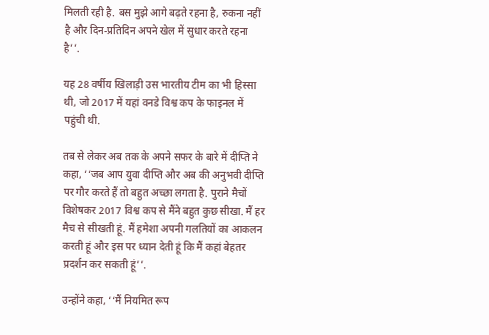मिलती रही है. बस मुझे आगे बढ़ते रहना है, रुकना नहीं है और दिन-प्रतिदिन अपने खेल में सुधार करते रहना है’’.

यह 28 वर्षीय खिलाड़ी उस भारतीय टीम का भी हिस्सा थी, जो 2017 में यहां वनडे विश्व कप के फाइनल में पहुंची थी.

तब से लेकर अब तक के अपने सफर के बारे में दीप्ति ने कहा, ‘‘जब आप युवा दीप्ति और अब की अनुभवी दीप्ति पर गौर करते हैं तो बहुत अच्छा लगता है. पुराने मैचों विशेषकर 2017 विश्व कप से मैंने बहुत कुछ सीखा. मैं हर मैच से सीखती हूं. मैं हमेशा अपनी गलतियों का आकलन करती हूं और इस पर ध्यान देती हूं कि मैं कहां बेहतर प्रदर्शन कर सकती हूं’’.

उन्होंने कहा, ‘‘मैं नियमित रूप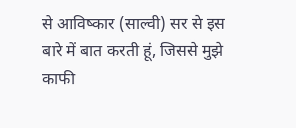से आविष्कार (साल्वी) सर से इस बारे में बात करती हूं, जिससे मुझे काफी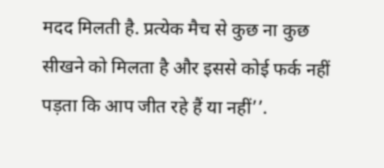मदद मिलती है. प्रत्येक मैच से कुछ ना कुछ सीखने को मिलता है और इससे कोई फर्क नहीं पड़ता कि आप जीत रहे हैं या नहीं’’.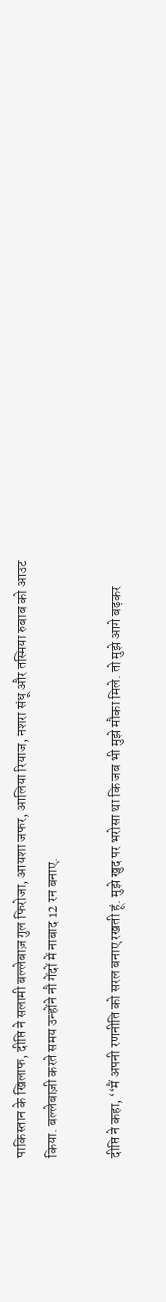पाकिस्तान के खिलाफ, दीप्ति ने सलामी बल्लेबाज़ गुल फिरोजा, आयशा जफर, आलिया रियाज, नशरा संधू और तस्मिया रुबाब को आउट किया. बल्लेबाज़ी करते समय उन्होंने नौ गेंदों में नाबाद 12 रन बनाए.

दीप्ति ने कहा, ‘‘मैं अपनी रणनीति को सरल बनाए रखती हूं. मुझे खुद पर भरोसा था कि जब भी मुझे मौका मिले. तो मुझे आगे बढ़कर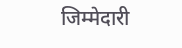जिम्मेदारी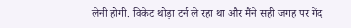लेनी होगी. विकेट थोड़ा टर्न ले रहा था और मैंने सही जगह पर गेंद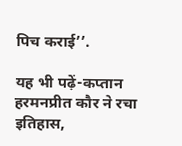पिच कराई’’.

यह भी पढ़ें-कप्तान हरमनप्रीत कौर ने रचा इतिहास,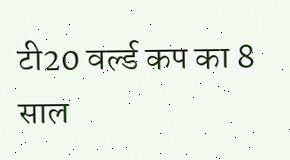टी20 वर्ल्ड कप का 8 साल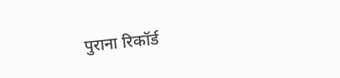पुराना रिकॉर्ड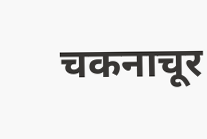चकनाचूर